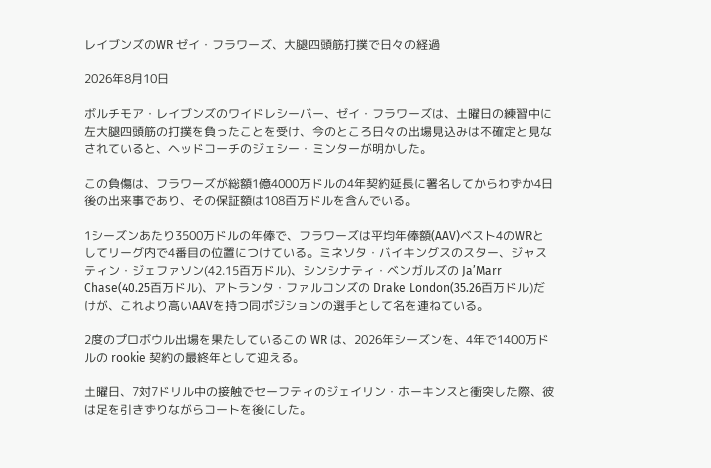レイブンズのWR ゼイ・フラワーズ、大腿四頭筋打撲で日々の経過

2026年8月10日

ボルチモア・レイブンズのワイドレシーバー、ゼイ・フラワーズは、土曜日の練習中に左大腿四頭筋の打撲を負ったことを受け、今のところ日々の出場見込みは不確定と見なされていると、ヘッドコーチのジェシー・ミンターが明かした。

この負傷は、フラワーズが総額1億4000万ドルの4年契約延長に署名してからわずか4日後の出来事であり、その保証額は108百万ドルを含んでいる。

1シーズンあたり3500万ドルの年俸で、フラワーズは平均年俸額(AAV)ベスト4のWRとしてリーグ内で4番目の位置につけている。ミネソタ・バイキングスのスター、ジャスティン・ジェファソン(42.15百万ドル)、シンシナティ・ベンガルズの Ja’Marr Chase(40.25百万ドル)、アトランタ・ファルコンズの Drake London(35.26百万ドル)だけが、これより高いAAVを持つ同ポジションの選手として名を連ねている。

2度のプロボウル出場を果たしているこの WR は、2026年シーズンを、4年で1400万ドルの rookie 契約の最終年として迎える。

土曜日、7対7ドリル中の接触でセーフティのジェイリン・ホーキンスと衝突した際、彼は足を引きずりながらコートを後にした。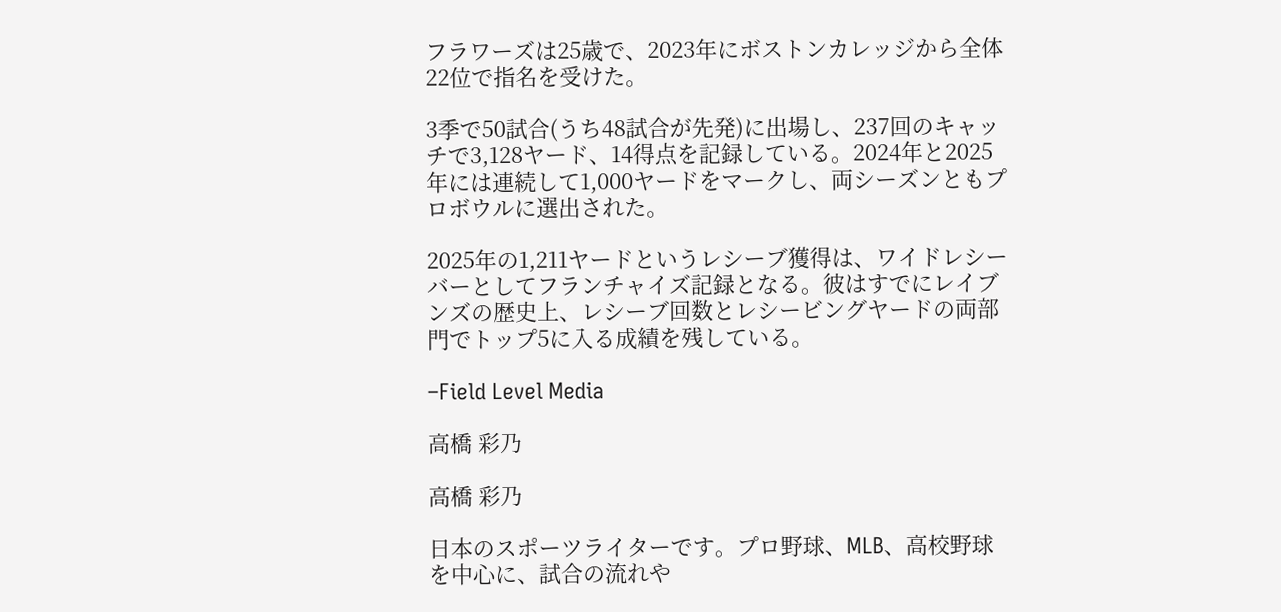フラワーズは25歳で、2023年にボストンカレッジから全体22位で指名を受けた。

3季で50試合(うち48試合が先発)に出場し、237回のキャッチで3,128ヤード、14得点を記録している。2024年と2025年には連続して1,000ヤードをマークし、両シーズンともプロボウルに選出された。

2025年の1,211ヤードというレシーブ獲得は、ワイドレシーバーとしてフランチャイズ記録となる。彼はすでにレイブンズの歴史上、レシーブ回数とレシービングヤードの両部門でトップ5に入る成績を残している。

–Field Level Media

高橋 彩乃

高橋 彩乃

日本のスポーツライターです。プロ野球、MLB、高校野球を中心に、試合の流れや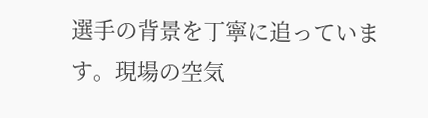選手の背景を丁寧に追っています。現場の空気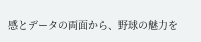感とデータの両面から、野球の魅力を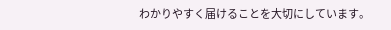わかりやすく届けることを大切にしています。